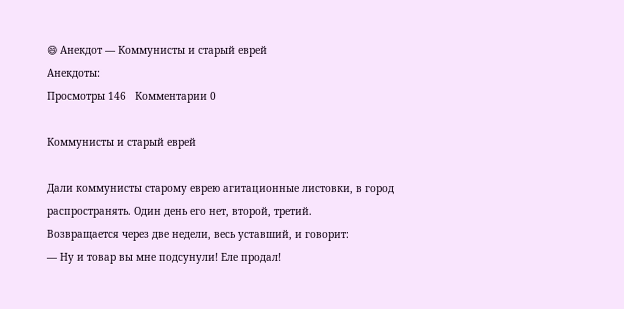😄 Анекдот — Коммунисты и старый еврей
Анекдоты:
Просмотры 146   Комментарии 0

Коммунисты и старый еврей

Дали коммунисты старому еврею агитационные листовки, в город распространять. Один день его нет, второй, третий.
Возвращается через две недели, весь уставший, и говорит:
— Ну и товар вы мне подсунули! Еле продал!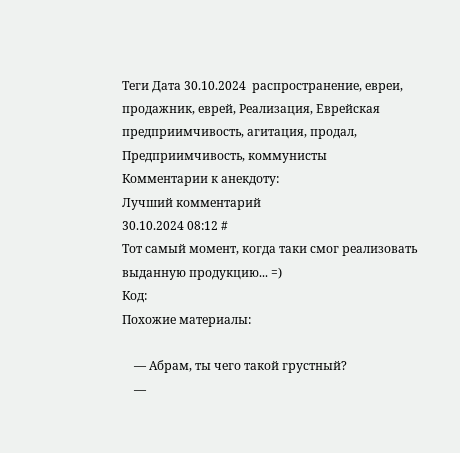Теги Дата 30.10.2024  распространение, евреи, продажник, еврей, Реализация, Еврейская предприимчивость, агитация, продал, Предприимчивость, коммунисты
Комментарии к анекдоту:
Лучший комментарий
30.10.2024 08:12 #
Тот самый момент, когда таки смог реализовать выданную продукцию... =)
Код:
Похожие материалы:

    — Абрам, ты чего такой грустный?
    —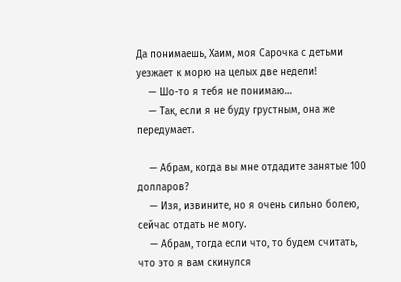Да понимаешь, Хаим, моя Сарочка с детьми уезжает к морю на целых две недели!
    — Шо-то я тебя не понимаю…
    — Так, если я не буду грустным, она же передумает.

    — Абрам, когда вы мне отдадите занятые 100 долларов?
    — Изя, извините, но я очень сильно болею, сейчас отдать не могу.
    — Абрам, тогда если что, то будем считать, что это я вам скинулся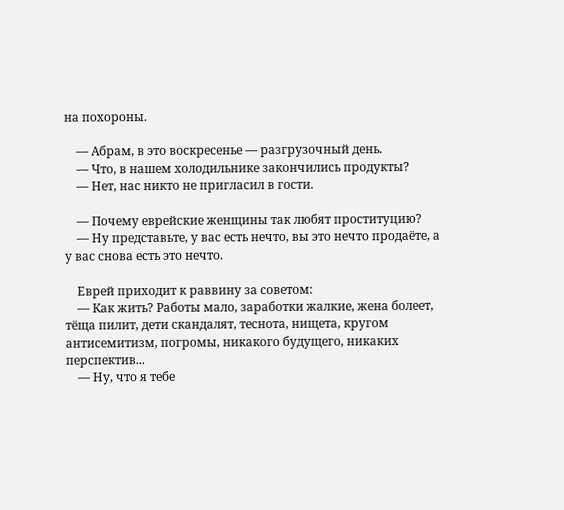на похороны.

    — Абрам, в это воскресенье — разгрузочный день.
    — Что, в нашем холодильнике закончились продукты?
    — Нет, нас никто не пригласил в гости.

    — Почему еврейские женщины так любят проституцию?
    — Ну представьте, у вас есть нечто, вы это нечто продаёте, а у вас снова есть это нечто.

    Еврей приходит к раввину за советом:
    — Как жить? Работы мало, заработки жалкие, жена болеет, тёща пилит, дети скандалят, теснота, нищета, кругом антисемитизм, погромы, никакого будущего, никаких перспектив...
    — Ну, что я тебе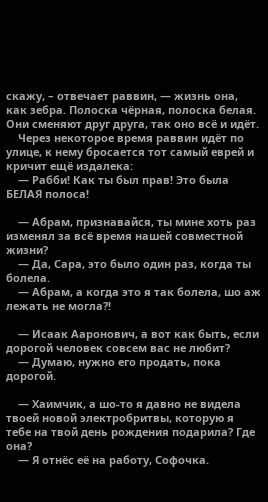скажу, – отвечает раввин, — жизнь она, как зебра. Полоска чёрная, полоска белая. Они сменяют друг друга, так оно всё и идёт.
    Через некоторое время раввин идёт по улице, к нему бросается тот самый еврей и кричит ещё издалека:
    — Рабби! Как ты был прав! Это была БЕЛАЯ полоса!

    — Абрам, признавайся, ты мине хоть раз изменял за всё время нашей совместной жизни?
    — Да, Сара, это было один раз, когда ты болела.
    — Абрам, а когда это я так болела, шо аж лежать не могла?!

    — Исаак Ааронович, а вот как быть, если дорогой человек совсем вас не любит?
    — Думаю, нужно его продать, пока дорогой.

    — Хаимчик, а шо-то я давно не видела твоей новой электробритвы, которую я тебе на твой день рождения подарила? Где она?
    — Я отнёс её на работу, Софочка.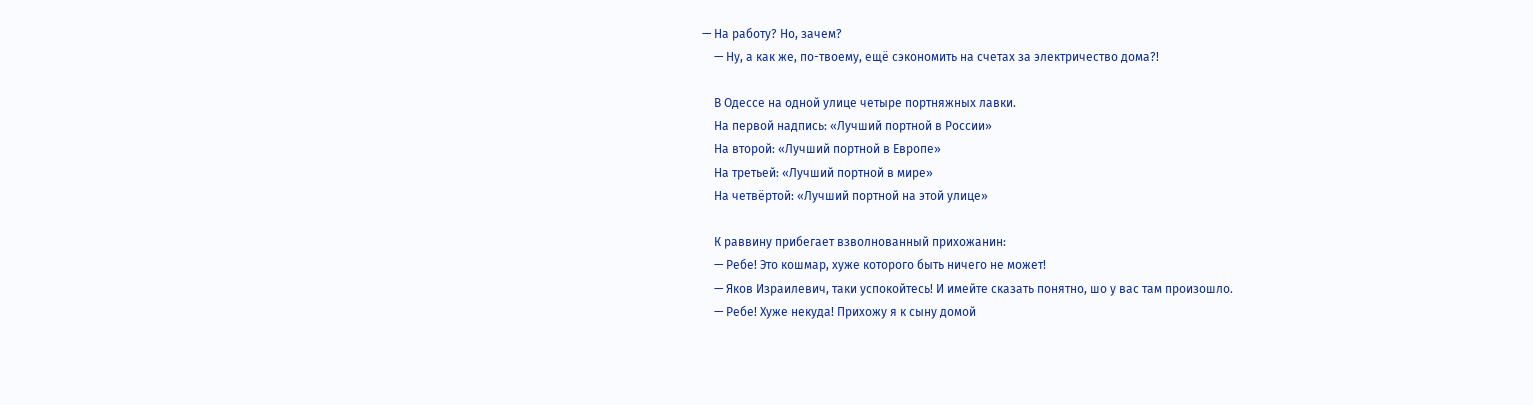— На работу? Но, зачем?
    — Ну, а как же, по-твоему, ещё сэкономить на счетах за электричество дома?!

    В Одессе на одной улице четыре портняжных лавки.
    На первой надпись: «Лучший портной в России»
    На второй: «Лучший портной в Европе»
    На третьей: «Лучший портной в мире»
    На четвёртой: «Лучший портной на этой улице»

    К раввину прибегает взволнованный прихожанин:
    — Ребе! Это кошмар, хуже которого быть ничего не может!
    — Яков Израилевич, таки успокойтесь! И имейте сказать понятно, шо у вас там произошло.
    — Ребе! Хуже некуда! Прихожу я к сыну домой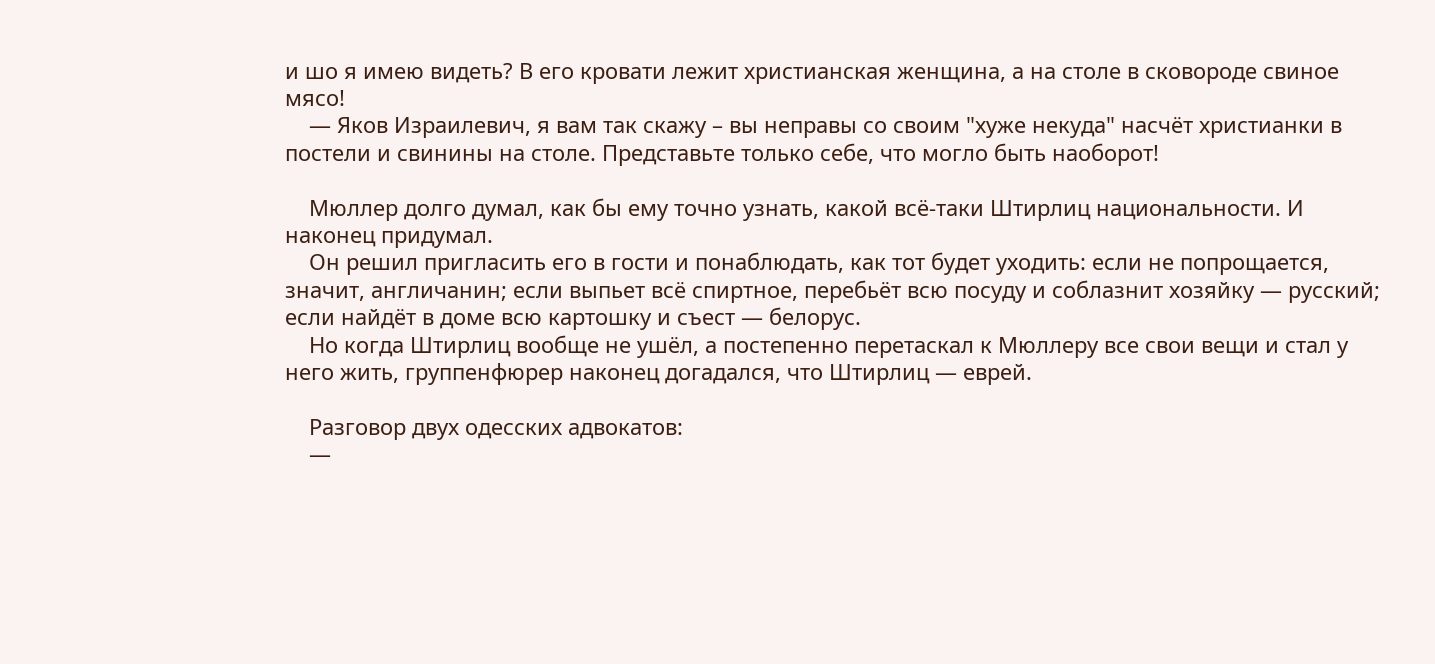и шо я имею видеть? В его кровати лежит христианская женщина, а на столе в сковороде свиное мясо!
    — Яков Израилевич, я вам так скажу – вы неправы со своим "хуже некуда" насчёт христианки в постели и свинины на столе. Представьте только себе, что могло быть наоборот!

    Мюллер долго думал, как бы ему точно узнать, какой всё-таки Штирлиц национальности. И наконец придумал.
    Он решил пригласить его в гости и понаблюдать, как тот будет уходить: если не попрощается, значит, англичанин; если выпьет всё спиртное, перебьёт всю посуду и соблазнит хозяйку — русский; если найдёт в доме всю картошку и съест — белорус.
    Но когда Штирлиц вообще не ушёл, а постепенно перетаскал к Мюллеру все свои вещи и стал у него жить, группенфюрер наконец догадался, что Штирлиц — еврей.

    Разговор двух одесских адвокатов:
    —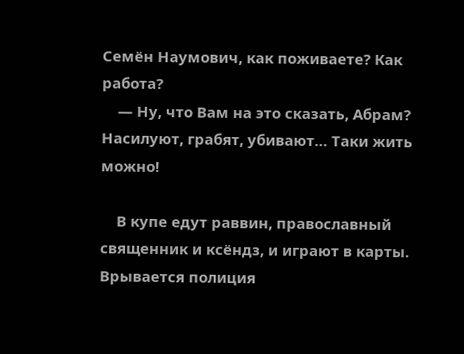Семён Наумович, как поживаете? Как работа?
    — Ну, что Вам на это сказать, Абрам? Насилуют, грабят, убивают… Таки жить можно!

    В купе едут раввин, православный священник и ксёндз, и играют в карты. Врывается полиция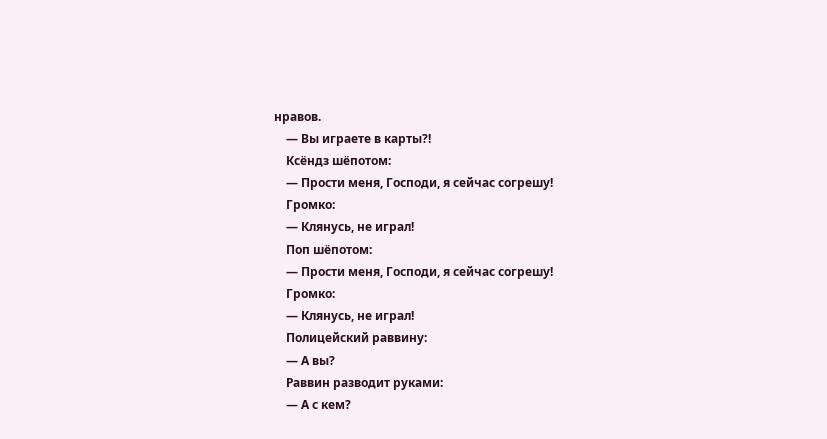нравов.
    — Вы играете в карты?!
    Ксёндз шёпотом:
    — Прости меня, Господи, я сейчас согрешу!
    Громко:
    — Клянусь, не играл!
    Поп шёпотом:
    — Прости меня, Господи, я сейчас согрешу!
    Громко:
    — Клянусь, не играл!
    Полицейский раввину:
    — А вы?
    Раввин разводит руками:
    — А с кем?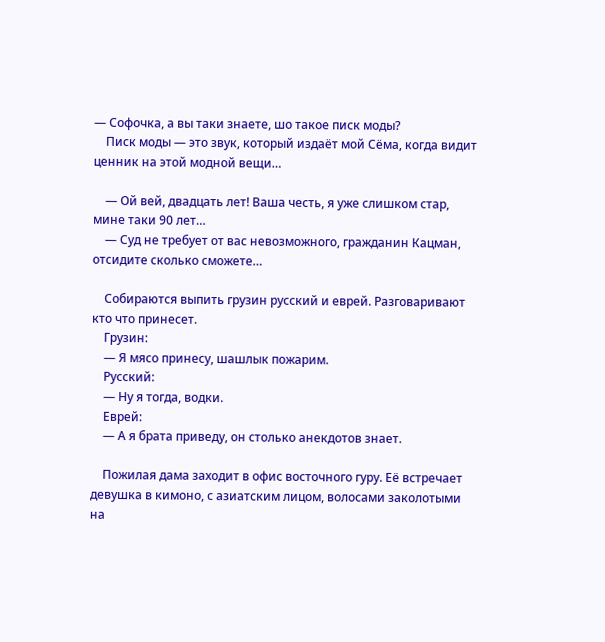— Софочка, а вы таки знаете, шо такое писк моды?
    Писк моды — это звук, который издаёт мой Сёма, когда видит ценник на этой модной вещи…

    — Ой вей, двадцать лет! Ваша честь, я уже слишком стар, мине таки 90 лет…
    — Суд не требует от вас невозможного, гражданин Кацман, отсидите сколько сможете…

    Собираются выпить грузин русский и еврей. Разговаривают кто что принесет.
    Грузин:
    — Я мясо принесу, шашлык пожарим.
    Русский:
    — Ну я тогда, водки.
    Еврей:
    — А я брата приведу, он столько анекдотов знает.

    Пожилая дама заходит в офис восточного гуру. Её встречает девушка в кимоно, с азиатским лицом, волосами заколотыми на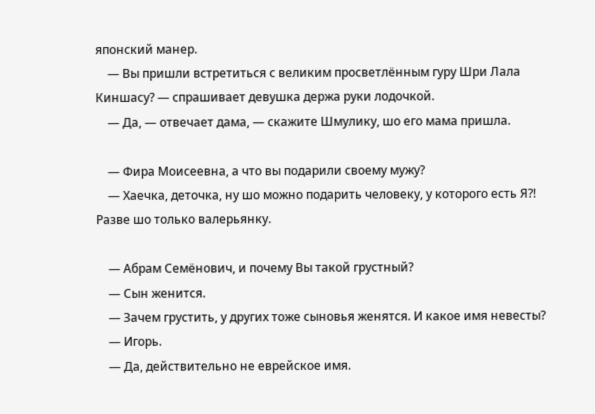японский манер.
    — Вы пришли встретиться с великим просветлённым гуру Шри Лала Киншасу? — спрашивает девушка держа руки лодочкой.
    — Да, — отвечает дама, — скажите Шмулику, шо его мама пришла.

    — Фира Моисеевна, а что вы подарили своему мужу?
    — Хаечка, деточка, ну шо можно подарить человеку, у которого есть Я?! Разве шо только валерьянку.

    — Абрам Семёнович, и почему Вы такой грустный?
    — Сын женится.
    — Зачем грустить, у других тоже сыновья женятся. И какое имя невесты?
    — Игорь.
    — Да, действительно не еврейское имя.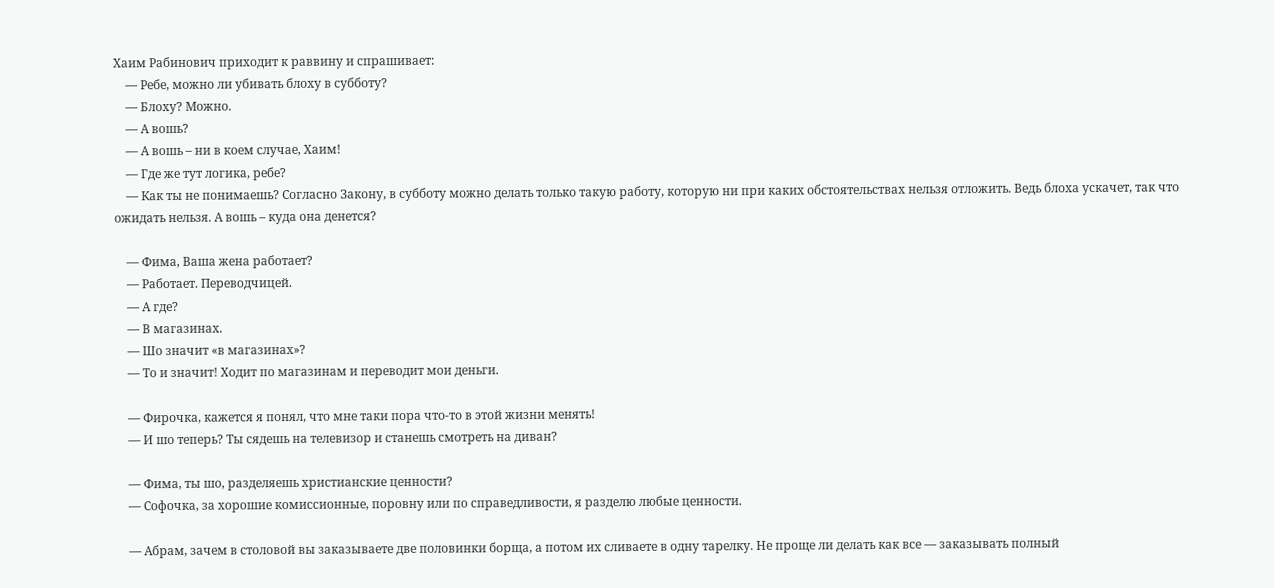Хаим Рабинович приходит к раввину и спрашивает:
    — Ребе, можно ли убивать блоху в субботу?
    — Блоху? Можно.
    — А вошь?
    — А вошь – ни в коем случае, Хаим!
    — Где же тут логика, ребе?
    — Как ты не понимаешь? Согласно Закону, в субботу можно делать только такую работу, которую ни при каких обстоятельствах нельзя отложить. Ведь блоха ускачет, так что ожидать нельзя. А вошь – куда она денется?

    — Фима, Ваша жена работает?
    — Работает. Переводчицей.
    — А где?
    — В магазинах.
    — Шо значит «в магазинах»?
    — То и значит! Ходит по магазинам и переводит мои деньги.

    — Фирочка, кажется я понял, что мне таки пора что-то в этой жизни менять!
    — И шо теперь? Ты сядешь на телевизор и станешь смотреть на диван?

    — Фима, ты шо, разделяешь христианские ценности?
    — Софочка, за хорошие комиссионные, поровну или по справедливости, я разделю любые ценности.

    — Абрам, зачем в столовой вы заказываете две половинки борща, а потом их сливаете в одну тарелку. Не проще ли делать как все — заказывать полный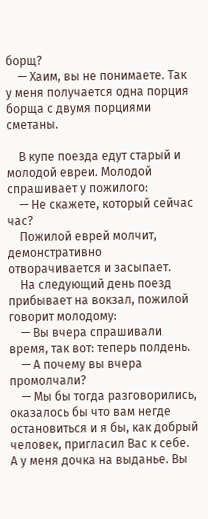борщ?
    — Хаим, вы не понимаете. Так у меня получается одна порция борща с двумя порциями сметаны.

    В купе поезда едут старый и молодой евреи. Молодой спрашивает у пожилого:
    — Не скажете, который сейчас час?
    Пожилой еврей молчит, демонстративно отворачивается и засыпает.
    На следующий день поезд прибывает на вокзал, пожилой говорит молодому:
    — Вы вчера спрашивали время, так вот: теперь полдень.
    — А почему вы вчера промолчали?
    — Мы бы тогда разговорились, оказалось бы что вам негде остановиться и я бы, как добрый человек, пригласил Вас к себе. А у меня дочка на выданье. Вы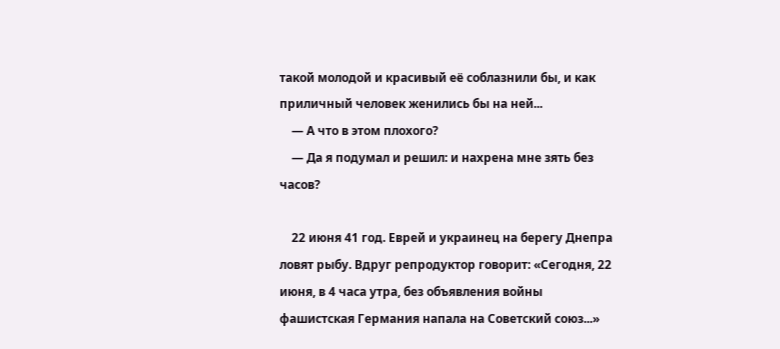такой молодой и красивый её соблазнили бы, и как приличный человек женились бы на ней...
    — А что в этом плохого?
    — Да я подумал и решил: и нахрена мне зять без часов?

    22 июня 41 год. Еврей и украинец на берегу Днепра ловят рыбу. Вдруг репродуктор говорит: «Сегодня, 22 июня, в 4 часа утра, без объявления войны фашистская Германия напала на Советский союз...»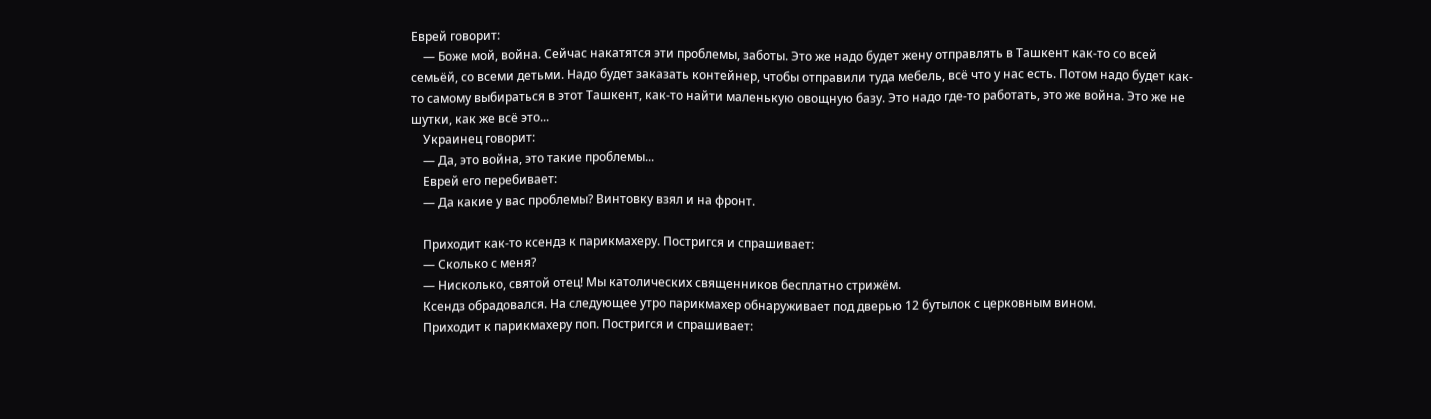Еврей говорит:
    — Боже мой, война. Сейчас накатятся эти проблемы, заботы. Это же надо будет жену отправлять в Ташкент как-то со всей семьёй, со всеми детьми. Надо будет заказать контейнер, чтобы отправили туда мебель, всё что у нас есть. Потом надо будет как-то самому выбираться в этот Ташкент, как-то найти маленькую овощную базу. Это надо где-то работать, это же война. Это же не шутки, как же всё это...
    Украинец говорит:
    — Да, это война, это такие проблемы...
    Еврей его перебивает:
    — Да какие у вас проблемы? Винтовку взял и на фронт.

    Приходит как-то ксендз к парикмахеру. Постригся и спрашивает:
    — Сколько с меня?
    — Нисколько, святой отец! Мы католических священников бесплатно стрижём.
    Ксендз обрадовался. На следующее утро парикмахер обнаруживает под дверью 12 бутылок с церковным вином.
    Приходит к парикмахеру поп. Постригся и спрашивает: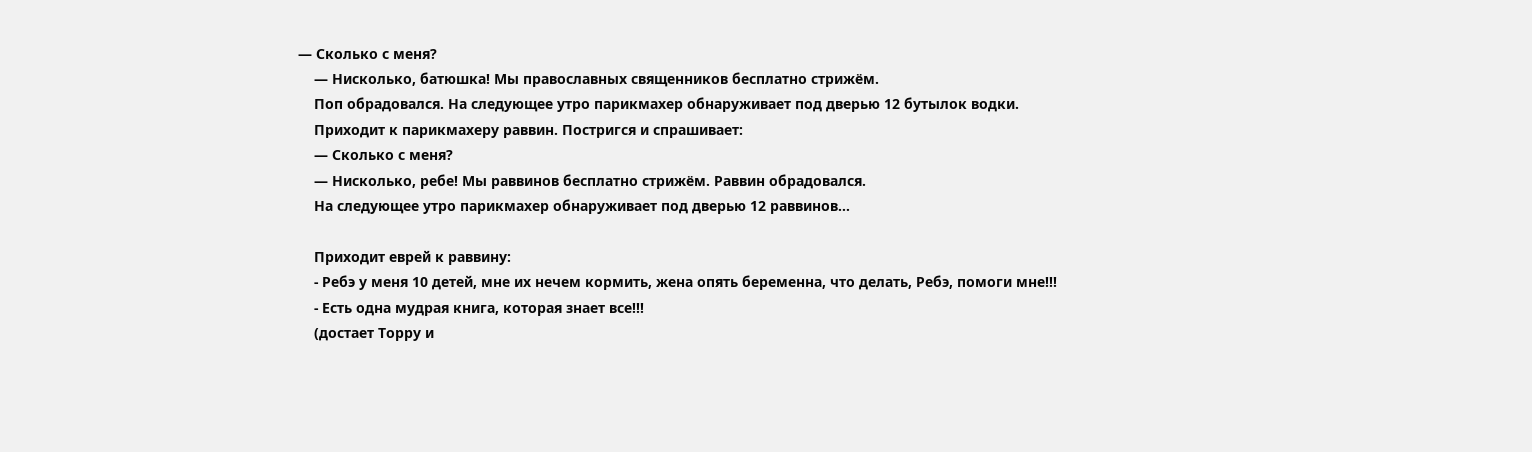— Сколько с меня?
    — Нисколько, батюшка! Мы православных священников бесплатно стрижём.
    Поп обрадовался. На следующее утро парикмахер обнаруживает под дверью 12 бутылок водки.
    Приходит к парикмахеру раввин. Постригся и спрашивает:
    — Сколько с меня?
    — Нисколько, ребе! Мы раввинов бесплатно стрижём. Раввин обрадовался.
    На следующее утро парикмахер обнаруживает под дверью 12 раввинов…

    Приходит еврей к раввину:
    - Ребэ у меня 10 детей, мне их нечем кормить, жена опять беременна, что делать, Ребэ, помоги мне!!!
    - Есть одна мудрая книга, которая знает все!!!
    (достает Торру и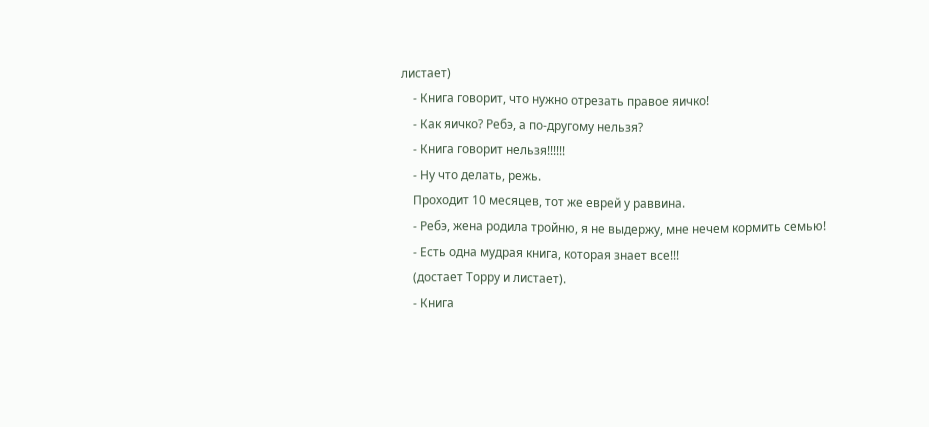листает)
    - Книга говорит, что нужно отрезать правое яичко!
    - Как яичко? Ребэ, а по-другому нельзя?
    - Книга говорит нельзя!!!!!!
    - Ну что делать, режь.
    Проходит 10 месяцев, тот же еврей у раввина.
    - Ребэ, жена родила тройню, я не выдержу, мне нечем кормить семью!
    - Есть одна мудрая книга, которая знает все!!!
    (достает Торру и листает).
    - Книга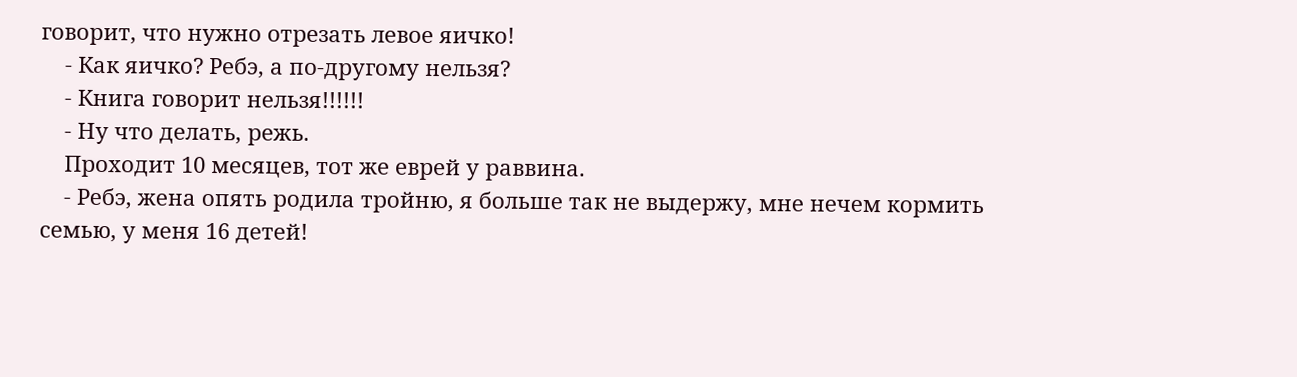говорит, что нужно отрезать левое яичко!
    - Как яичко? Ребэ, а по-другому нельзя?
    - Книга говорит нельзя!!!!!!
    - Ну что делать, режь.
    Проходит 10 месяцев, тот же еврей у раввина.
    - Ребэ, жена опять родила тройню, я больше так не выдержу, мне нечем кормить семью, у меня 16 детей!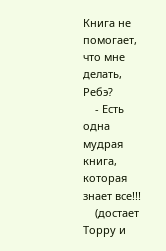Книга не помогает, что мне делать, Ребэ?
    - Есть одна мудрая книга, которая знает все!!!
    (достает Торру и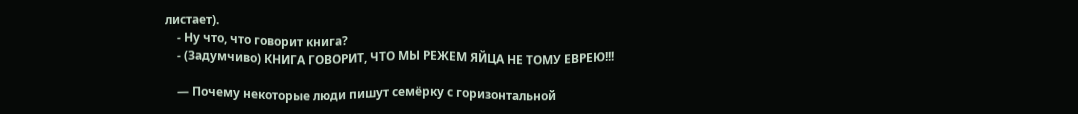листает).
    - Ну что, что говорит книга?
    - (Задумчиво) КНИГА ГОВОРИТ, ЧТО МЫ РЕЖЕМ ЯЙЦА НЕ ТОМУ ЕВРЕЮ!!!

    — Почему некоторые люди пишут семёрку с горизонтальной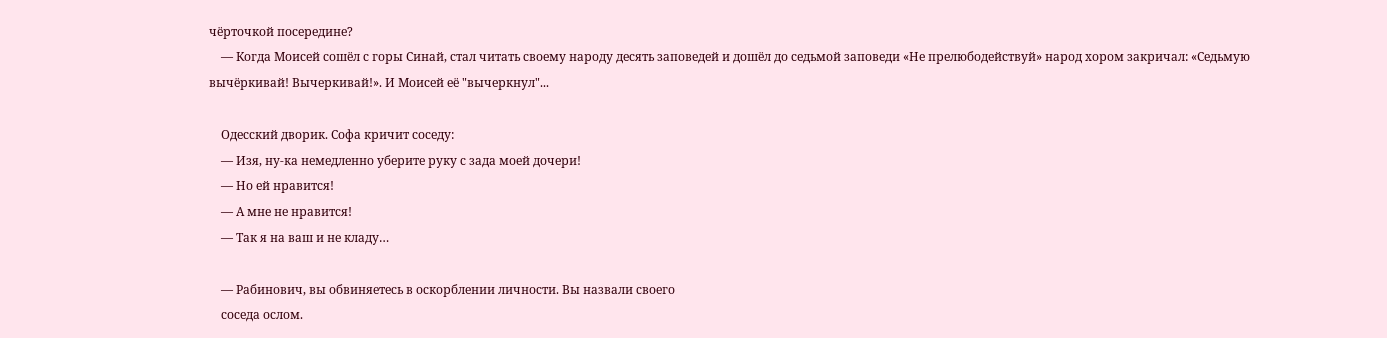чёрточкой посередине?
    — Когда Моисей сошёл с горы Синай, стал читать своему народу десять заповедей и дошёл до седьмой заповеди «Не прелюбодействуй» народ хором закричал: «Седьмую вычёркивай! Вычеркивай!». И Моисей её "вычеркнул"...

    Одесский дворик. Софа кричит соседу:
    — Изя, ну-ка немедленно уберите руку с зада моей дочери!
    — Но ей нравится!
    — А мне не нравится!
    — Так я на ваш и не кладу…

    — Рабинович, вы обвиняетесь в оскорблении личности. Вы назвали своего
    соседа ослом.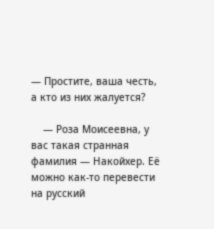— Простите, ваша честь, а кто из них жалуется?

    — Роза Моисеевна, у вас такая странная фамилия — Накойхер. Её можно как-то перевести на русский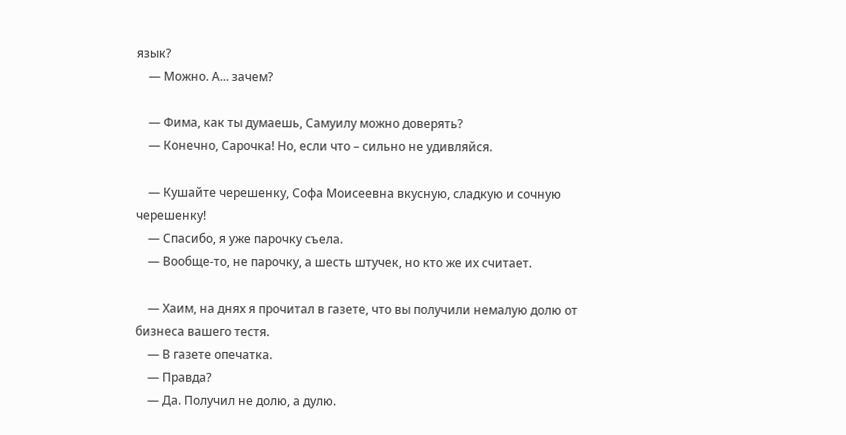язык?
    — Можно. А... зачем?

    — Фима, как ты думаешь, Самуилу можно доверять?
    — Конечно, Сарочка! Но, если что – сильно не удивляйся.

    — Кушайте черешенку, Софа Моисеевна вкусную, сладкую и сочную черешенку!
    — Спасибо, я уже парочку съела.
    — Вообще-то, не парочку, а шесть штучек, но кто же их считает.

    — Хаим, на днях я прочитал в газете, что вы получили немалую долю от бизнеса вашего тестя.
    — В газете опечатка.
    — Правда?
    — Да. Получил не долю, а дулю.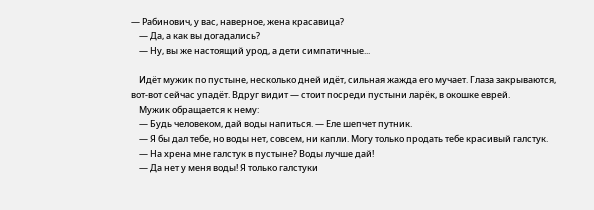— Рабинович, у вас, наверное, жена красавица?
    — Да, а как вы догадались?
    — Ну, вы же настоящий урод, а дети симпатичные...

    Идёт мужик по пустыне, несколько дней идёт, сильная жажда его мучает. Глаза закрываются, вот-вот сейчас упадёт. Вдруг видит — стоит посреди пустыни ларёк, в окошке еврей.
    Мужик обращается к нему:
    — Будь человеком, дай воды напиться. — Еле шепчет путник.
    — Я бы дал тебе, но воды нет, совсем, ни капли. Могу только продать тебе красивый галстук.
    — На хрена мне галстук в пустыне? Воды лучше дай!
    — Да нет у меня воды! Я только галстуки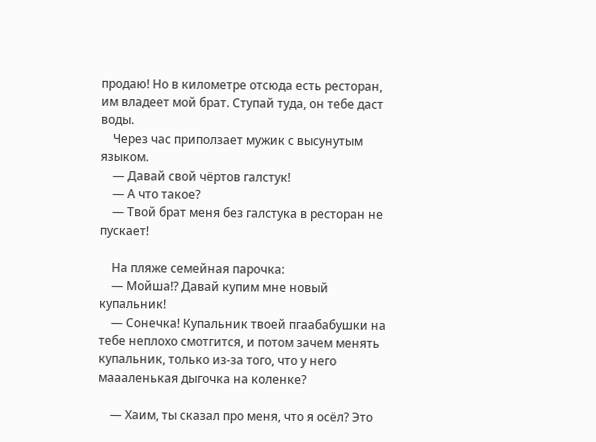продаю! Но в километре отсюда есть ресторан, им владеет мой брат. Ступай туда, он тебе даст воды.
    Через час приползает мужик с высунутым языком.
    — Давай свой чёртов галстук!
    — А что такое?
    — Твой брат меня без галстука в ресторан не пускает!

    На пляже семейная парочка:
    — Мойша!? Давай купим мне новый купальник!
    — Сонечка! Купальник твоей пгаабабушки на тебе неплохо смотгится, и потом зачем менять купальник, только из-за того, что у него маааленькая дыгочка на коленке?

    — Хаим, ты сказал про меня, что я осёл? Это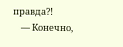правда?!
    — Конечно,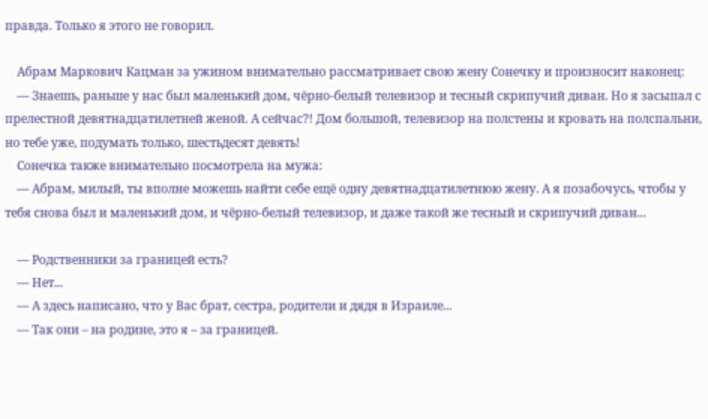правда. Только я этого не говорил.

    Абрам Маркович Кацман за ужином внимательно рассматривает свою жену Сонечку и произносит наконец:
    — Знаешь, раньше у нас был маленький дом, чёрно-белый телевизор и тесный скрипучий диван. Но я засыпал с прелестной девятнадцатилетней женой. А сейчас?! Дом большой, телевизор на полстены и кровать на полспальни, но тебе уже, подумать только, шестьдесят девять!
    Сонечка также внимательно посмотрела на мужа:
    — Абрам, милый, ты вполне можешь найти себе ещё одну девятнадцатилетнюю жену. А я позабочусь, чтобы у тебя снова был и маленький дом, и чёрно-белый телевизор, и даже такой же тесный и скрипучий диван...

    — Родственники за границей есть?
    — Нет...
    — А здесь написано, что у Вас брат, сестра, родители и дядя в Израиле...
    — Так они – на родине, это я – за границей.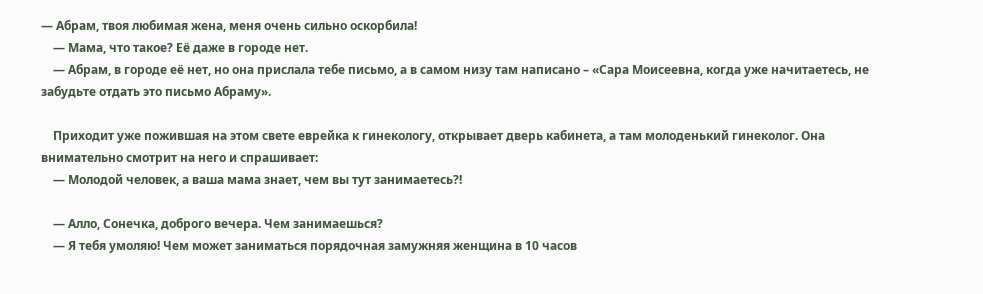— Абрам, твоя любимая жена, меня очень сильно оскорбила!
    — Мама, что такое? Её даже в городе нет.
    — Абрам, в городе её нет, но она прислала тебе письмо, а в самом низу там написано – «Сара Моисеевна, когда уже начитаетесь, не забудьте отдать это письмо Абраму».

    Приходит уже пожившая на этом свете еврейка к гинекологу, открывает дверь кабинета, а там молоденький гинеколог. Она внимательно смотрит на него и спрашивает:
    — Молодой человек, а ваша мама знает, чем вы тут занимаетесь?!

    — Алло, Сонечка, доброго вечера. Чем занимаешься?
    — Я тебя умоляю! Чем может заниматься порядочная замужняя женщина в 10 часов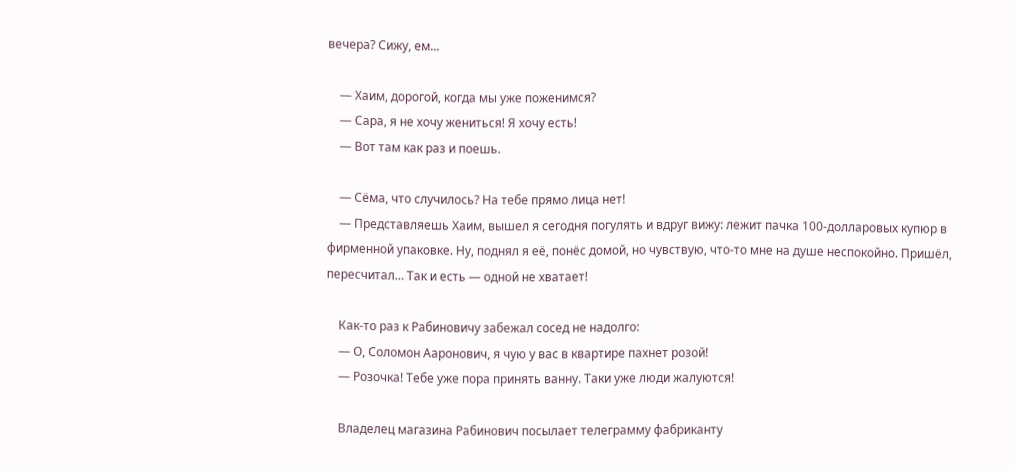вечера? Сижу, ем...

    — Хаим, дорогой, когда мы уже поженимся?
    — Сара, я не хочу жениться! Я хочу есть!
    — Вот там как раз и поешь.

    — Сёма, что случилось? На тебе прямо лица нет!
    — Представляешь Хаим, вышел я сегодня погулять и вдруг вижу: лежит пачка 100-долларовых купюр в фирменной упаковке. Ну, поднял я её, понёс домой, но чувствую, что-то мне на душе неспокойно. Пришёл, пересчитал… Так и есть — одной не хватает!

    Как-то раз к Рабиновичу забежал сосед не надолго:
    — О, Соломон Ааронович, я чую у вас в квартире пахнет розой!
    — Розочка! Тебе уже пора принять ванну. Таки уже люди жалуются!

    Владелец магазина Рабинович посылает телеграмму фабриканту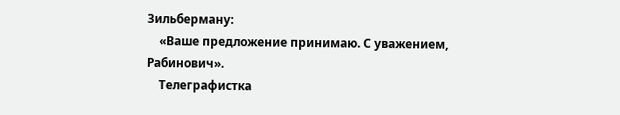Зильберману:
    «Ваше предложение принимаю. С уважением, Рабинович».
    Телеграфистка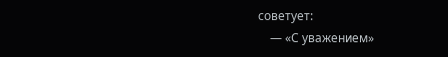советует:
    — «С уважением»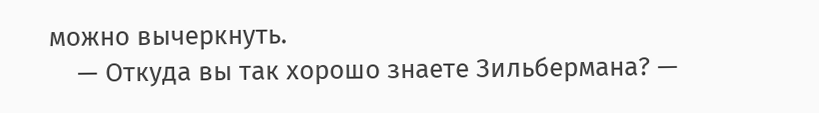можно вычеркнуть.
    — Откуда вы так хорошо знаете Зильбермана? —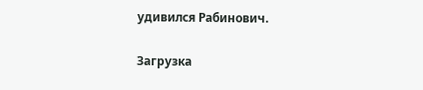удивился Рабинович.

Загрузка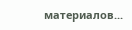материалов...